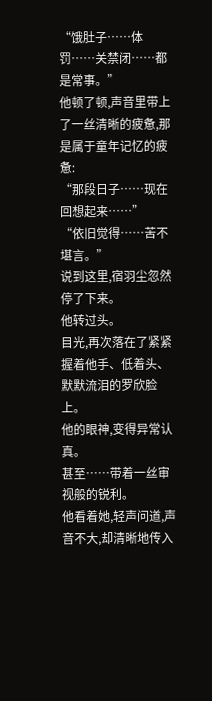“饿肚子……体罚……关禁闭……都是常事。”
他顿了顿,声音里带上了一丝清晰的疲惫,那是属于童年记忆的疲惫:
“那段日子……现在回想起来……”
“依旧觉得……苦不堪言。”
说到这里,宿羽尘忽然停了下来。
他转过头。
目光,再次落在了紧紧握着他手、低着头、默默流泪的罗欣脸上。
他的眼神,变得异常认真。
甚至……带着一丝审视般的锐利。
他看着她,轻声问道,声音不大,却清晰地传入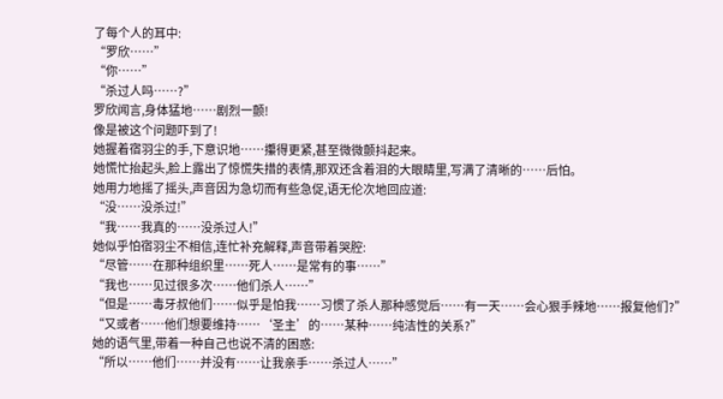了每个人的耳中:
“罗欣……”
“你……”
“杀过人吗……?”
罗欣闻言,身体猛地……剧烈一颤!
像是被这个问题吓到了!
她握着宿羽尘的手,下意识地……攥得更紧,甚至微微颤抖起来。
她慌忙抬起头,脸上露出了惊慌失措的表情,那双还含着泪的大眼睛里,写满了清晰的……后怕。
她用力地摇了摇头,声音因为急切而有些急促,语无伦次地回应道:
“没……没杀过!”
“我……我真的……没杀过人!”
她似乎怕宿羽尘不相信,连忙补充解释,声音带着哭腔:
“尽管……在那种组织里……死人……是常有的事……”
“我也……见过很多次……他们杀人……”
“但是……毒牙叔他们……似乎是怕我……习惯了杀人那种感觉后……有一天……会心狠手辣地……报复他们?”
“又或者……他们想要维持……‘圣主’的……某种……纯洁性的关系?”
她的语气里,带着一种自己也说不清的困惑:
“所以……他们……并没有……让我亲手……杀过人……”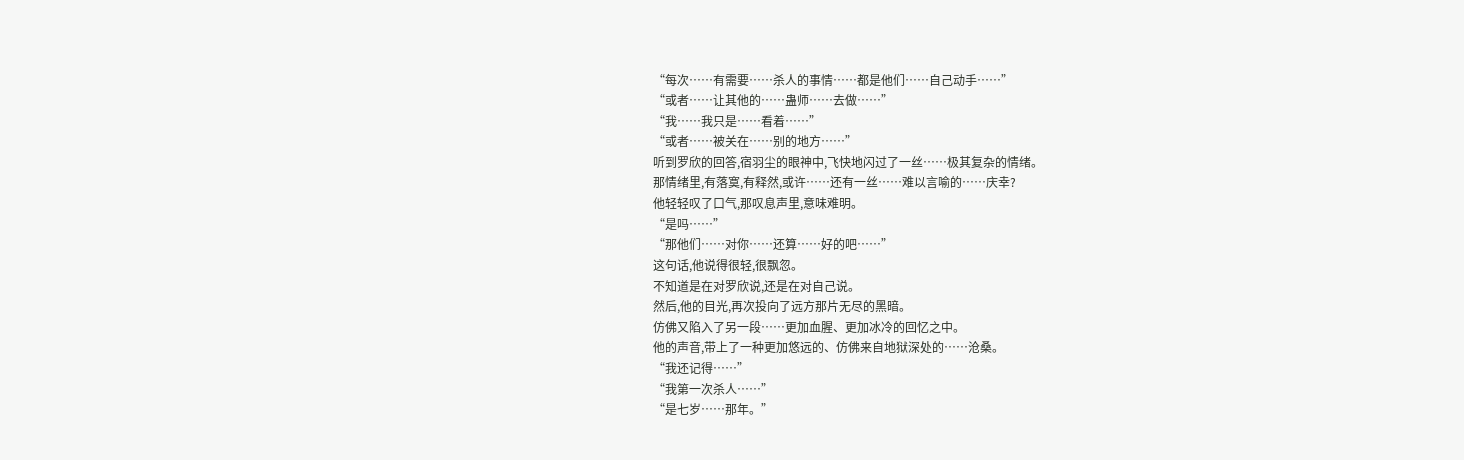“每次……有需要……杀人的事情……都是他们……自己动手……”
“或者……让其他的……蛊师……去做……”
“我……我只是……看着……”
“或者……被关在……别的地方……”
听到罗欣的回答,宿羽尘的眼神中,飞快地闪过了一丝……极其复杂的情绪。
那情绪里,有落寞,有释然,或许……还有一丝……难以言喻的……庆幸?
他轻轻叹了口气,那叹息声里,意味难明。
“是吗……”
“那他们……对你……还算……好的吧……”
这句话,他说得很轻,很飘忽。
不知道是在对罗欣说,还是在对自己说。
然后,他的目光,再次投向了远方那片无尽的黑暗。
仿佛又陷入了另一段……更加血腥、更加冰冷的回忆之中。
他的声音,带上了一种更加悠远的、仿佛来自地狱深处的……沧桑。
“我还记得……”
“我第一次杀人……”
“是七岁……那年。”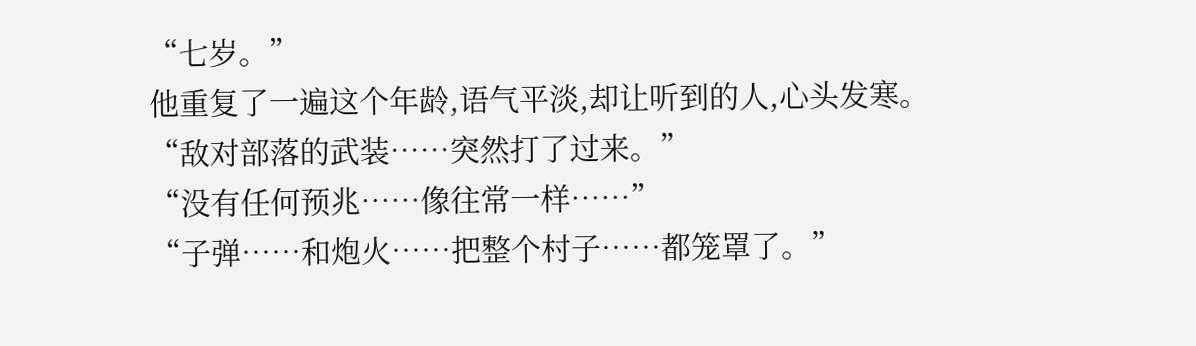“七岁。”
他重复了一遍这个年龄,语气平淡,却让听到的人,心头发寒。
“敌对部落的武装……突然打了过来。”
“没有任何预兆……像往常一样……”
“子弹……和炮火……把整个村子……都笼罩了。”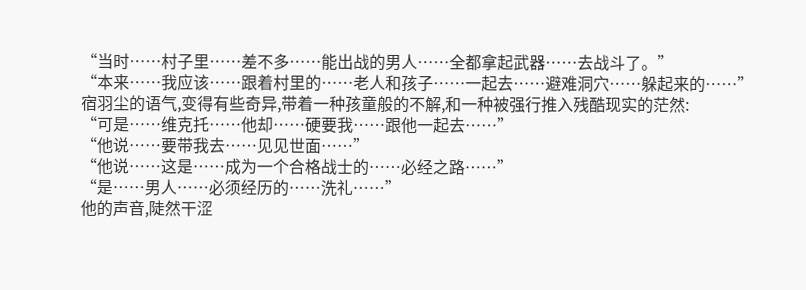“当时……村子里……差不多……能出战的男人……全都拿起武器……去战斗了。”
“本来……我应该……跟着村里的……老人和孩子……一起去……避难洞穴……躲起来的……”
宿羽尘的语气,变得有些奇异,带着一种孩童般的不解,和一种被强行推入残酷现实的茫然:
“可是……维克托……他却……硬要我……跟他一起去……”
“他说……要带我去……见见世面……”
“他说……这是……成为一个合格战士的……必经之路……”
“是……男人……必须经历的……洗礼……”
他的声音,陡然干涩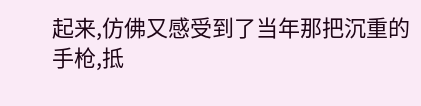起来,仿佛又感受到了当年那把沉重的手枪,抵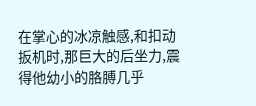在掌心的冰凉触感,和扣动扳机时,那巨大的后坐力,震得他幼小的胳膊几乎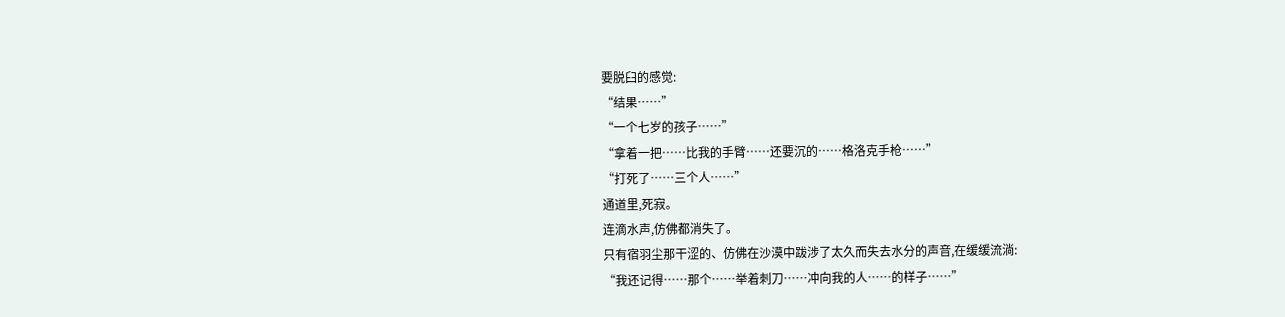要脱臼的感觉:
“结果……”
“一个七岁的孩子……”
“拿着一把……比我的手臂……还要沉的……格洛克手枪……”
“打死了……三个人……”
通道里,死寂。
连滴水声,仿佛都消失了。
只有宿羽尘那干涩的、仿佛在沙漠中跋涉了太久而失去水分的声音,在缓缓流淌:
“我还记得……那个……举着刺刀……冲向我的人……的样子……”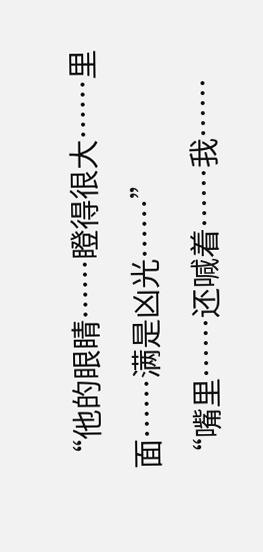“他的眼睛……瞪得很大……里面……满是凶光……”
“嘴里……还喊着……我……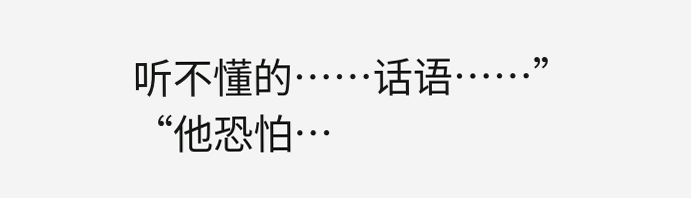听不懂的……话语……”
“他恐怕…